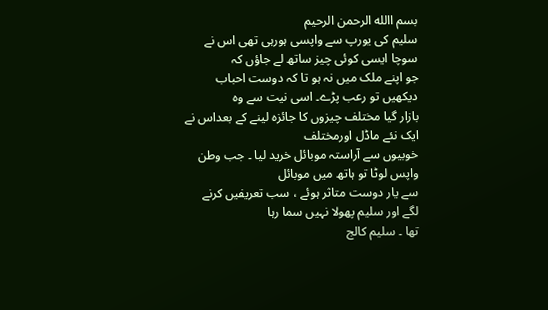بسم االله الرحمن الرحیم
سلیم کی یورپ سے واپسی ہورہی تھی اس نے سوچا ایسی کوئی چیز ساتھ لے جاؤں کہ
جو اپنے ملک میں نہ ہو تا کہ دوست احباب دیکھیں تو رعب پڑے۔ اسی نیت سے وہ
بازار گیا مختلف چیزوں کا جائزہ لینے کے بعداس نے ایک نئے ماڈل اورمختلف
خوبیوں سے آراستہ موبائل خرید لیا ۔ جب وطن واپس لوٹا تو ہاتھ میں موبائل
سے یار دوست متاثر ہوئے ، سب تعریفیں کرنے لگے اور سلیم پھولا نہیں سما رہا
تھا ۔ سلیم کالج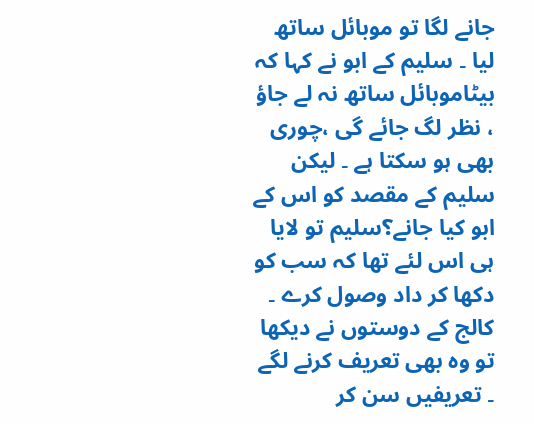جانے لگا تو موبائل ساتھ لیا ۔ سلیم کے ابو نے کہا کہ
بیٹاموبائل ساتھ نہ لے جاؤ ، نظر لگ جائے گی ،چوری بھی ہو سکتا ہے ۔ لیکن
سلیم کے مقصد کو اس کے ابو کیا جانے؟سلیم تو لایا ہی اس لئے تھا کہ سب کو
دکھا کر داد وصول کرے ۔ کالج کے دوستوں نے دیکھا تو وہ بھی تعریف کرنے لگے
۔ تعریفیں سن کر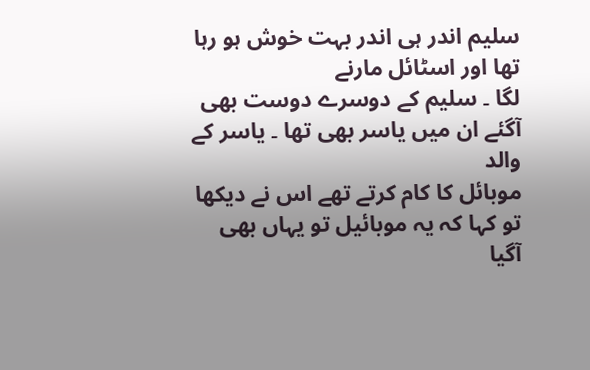سلیم اندر ہی اندر بہت خوش ہو رہا تھا اور اسٹائل مارنے
لگا ۔ سلیم کے دوسرے دوست بھی آگئے ان میں یاسر بھی تھا ۔ یاسر کے والد
موبائل کا کام کرتے تھے اس نے دیکھا تو کہا کہ یہ موبائیل تو یہاں بھی
آگیا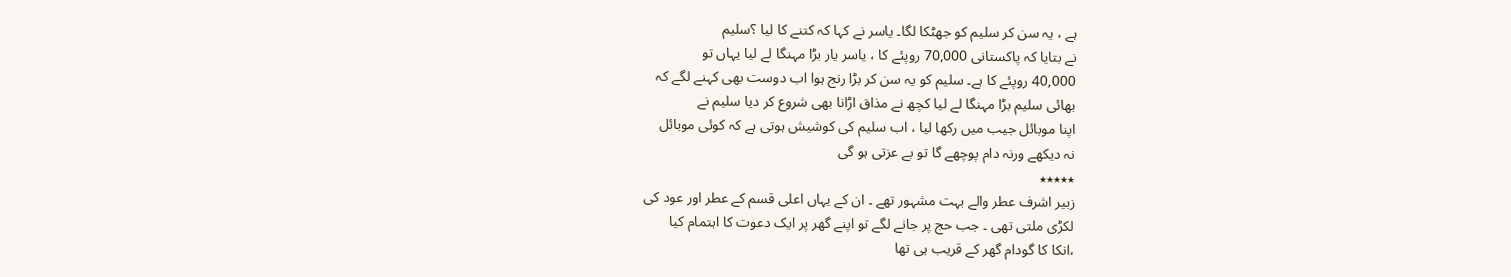ہے ، یہ سن کر سلیم کو جھٹکا لگا۔ یاسر نے کہا کہ کتنے کا لیا ؟سلیم
نے بتایا کہ پاکستانی 70,000 روپئے کا ، یاسر یار بڑا مہنگا لے لیا یہاں تو
40,000 روپئے کا ہے۔ سلیم کو یہ سن کر بڑا رنج ہوا اب دوست بھی کہنے لگے کہ
بھائی سلیم بڑا مہنگا لے لیا کچھ نے مذاق اڑانا بھی شروع کر دیا سلیم نے
اپنا موبائل جیب میں رکھا لیا ، اب سلیم کی کوشیش ہوتی ہے کہ کوئی موبائل
نہ دیکھے ورنہ دام پوچھے گا تو بے عزتی ہو گی
٭٭٭٭٭
زبیر اشرف عطر والے بہت مشہور تھے ۔ ان کے یہاں اعلی قسم کے عطر اور عود کی
لکڑی ملتی تھی ۔ جب حج پر جانے لگے تو اپنے گھر پر ایک دعوت کا اہتمام کیا
،انکا کا گودام گھر کے قریب ہی تھا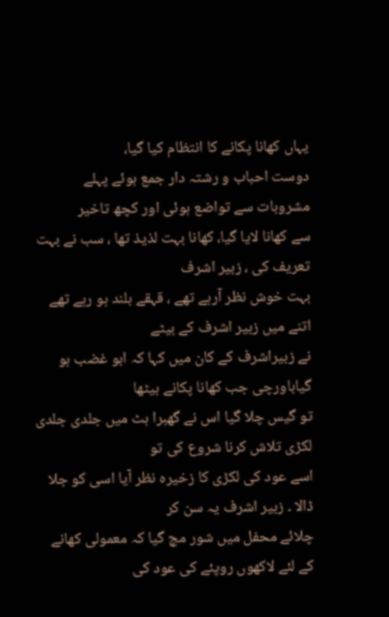یہاں کھانا پکانے کا انتظام کیا گیا،
دوست احباب و رشتہ دار جمع ہوئے پہلے مشروبات سے تواضع ہوئی اور کچھ تاخیر
سے کھانا لایا گیا، کھانا بہت لذیذ تھا ، سب نے بہت تعریف کی ، زبیر اشرف
بہت خوش نظر آرہے تھے ، قہقے بلند ہو رہے تھے اتنے میں زبیر اشرف کے بیٹے
نے زبیراشرف کے کان میں کہا کہ ابو غضب ہو گیاباورچی جب کھانا پکانے بیٹھا
تو گیس چلا گیا اس نے گھبرا ہٹ میں جلدی جلدی لکڑی تلاش کرنا شروع کی تو
اسے عود کی لکڑی کا زخیرہ نظر آیا اسی کو جلا ڈالا ۔ زبیر اشرف یہ سن کر
چلائے محفل میں شور مچ گیا کہ معمولی کھانے کے لئے لاکھوں روپئے کی عود کی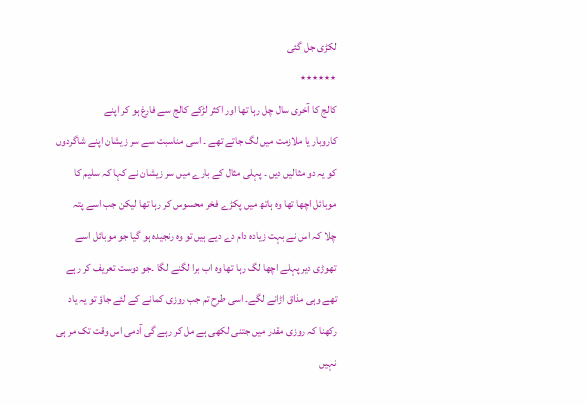لکڑی جل گئی
٭٭٭٭٭٭
کالج کا آخری سال چل رہا تھا اور اکثر لڑکے کالج سے فارغ ہو کر اپنے
کاروبار یا ملازمت میں لگ جاتے تھے ۔ اسی مناسبت سے سر زیشان اپنے شاگردوں
کو یہ دو مثالیں دیں ۔ پہلی مثال کے بارے میں سر زیشان نے کہا کہ سلیم کا
موبائل اچھا تھا وہ ہاتھ میں پکڑے فخر محسوس کر رہا تھا لیکن جب اسے پتہ
چلا کہ اس نے بہت زیادہ دام دے دیے ہیں تو وہ رنجیدہ ہو گیا جو موبائل اسے
تھوڑی دیر پہلے اچھا لگ رہا تھا وہ اب برا لگنے لگا ۔جو دوست تعریف کر رہے
تھے وہی مذاق اڑانے لگے۔ اسی طرح تم جب روزی کمانے کے لئے جاؤ تو یہ یاد
رکھنا کہ روزی مقدر میں جتنی لکھی ہے مل کر رہے گی آدمی اس وقت تک مر ہی
نہیں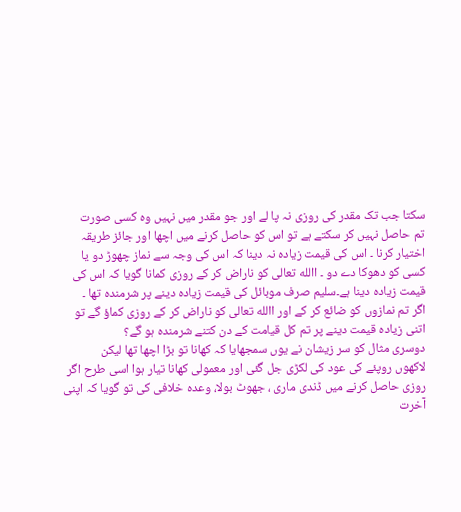سکتا جب تک مقدر کی روزی نہ پا لے اور جو مقدر میں نہیں وہ کسی صورت
تم حاصل نہیں کر سکتے ہے تو اس کو حاصل کرنے میں اچھا اور جائز طریقہ
اختیار کرنا ۔ اس کی قیمت زیادہ نہ دینا کہ اس کی وجہ سے نماز چھوڑ دو یا
کسی کو دھوکا دے دو ۔ االله تعالی کو ناراض کر کے روزی کمانا گویا کہ اس کی
قیمت زیادہ دینا ہے۔سلیم صرف موبائل کی قیمت زیادہ دینے پر شرمندہ تھا ۔
اگر تم نمازوں کو ضائع کر کے اور االله تعالی کو ناراض کر کے روزی کماؤ گے تو
اتنی زیادہ قیمت دینے پر تم کل قیامت کے دن کتنے شرمندہ ہو گے؟
دوسری مثال کو سر زیشان نے یوں سمجھایا کہ کھانا تو بڑا اچھا تھا لیکن
لاکھوں روپئے کی عود کی لکڑی جل گئی اور معمولی کھانا تیار ہوا اسی طرح اگر
روزی حاصل کرنے میں ڈندی ماری ، جھوٹ بولا، وعدہ خلافی کی تو گویا کہ اپنی
آخرت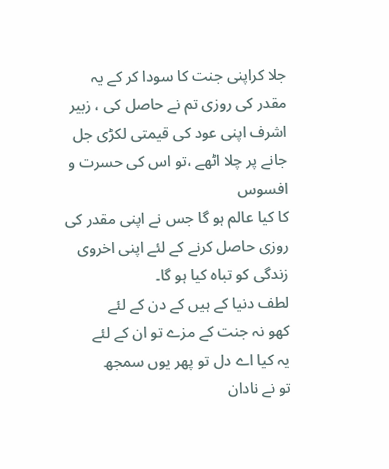جلا کراپنی جنت کا سودا کر کے یہ مقدر کی روزی تم نے حاصل کی ، زبیر
اشرف اپنی عود کی قیمتی لکڑی جل جانے پر چلا اٹھے ،تو اس کی حسرت و افسوس
کا کیا عالم ہو گا جس نے اپنی مقدر کی روزی حاصل کرنے کے لئے اپنی اخروی
زندگی کو تباہ کیا ہو گا۔
لطف دنیا کے ہیں کے دن کے لئے
کھو نہ جنت کے مزے تو ان کے لئے
یہ کیا اے دل تو پھر یوں سمجھ
تو نے نادان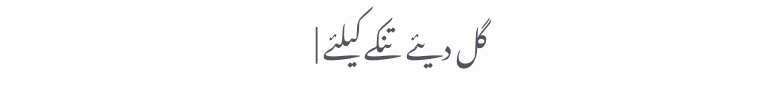گل دیئے تنکے کیلئے |